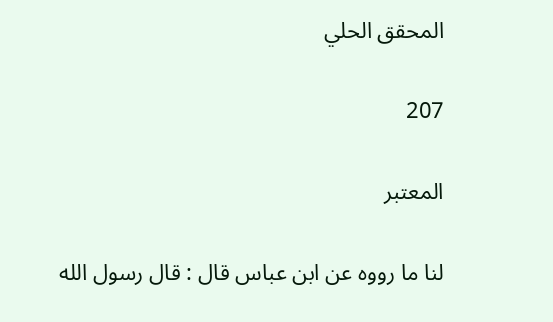المحقق الحلي

207

المعتبر

لنا ما رووه عن ابن عباس قال : قال رسول الله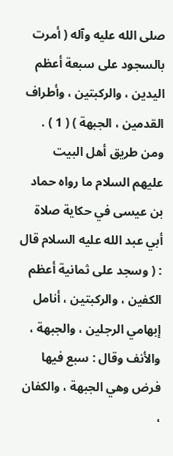صلى الله عليه وآله ( أمرت بالسجود على سبعة أعظم اليدين ، والركبتين ، وأطراف القدمين ، الجبهة ) ( 1 ) . ومن طريق أهل البيت عليهم السلام ما رواه حماد بن عيسى في حكاية صلاة أبي عبد الله عليه السلام قال : ( وسجد على ثمانية أعظم الكفين ، والركبتين ، أنامل إبهامي الرجلين ، والجبهة ، والأنف وقال : سبع فيها فرض وهي الجبهة ، والكفان ،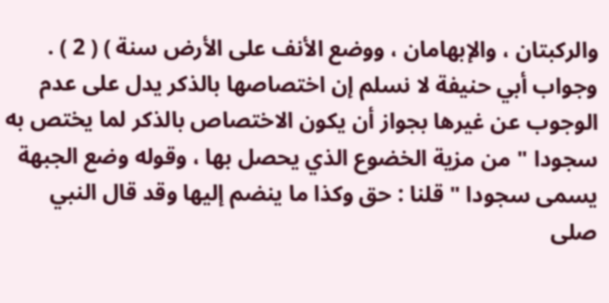والركبتان ، والإبهامان ، ووضع الأنف على الأرض سنة ) ( 2 ) . وجواب أبي حنيفة لا نسلم إن اختصاصها بالذكر يدل على عدم الوجوب عن غيرها بجواز أن يكون الاختصاص بالذكر لما يختص به سجودا " من مزية الخضوع الذي يحصل بها ، وقوله وضع الجبهة يسمى سجودا " قلنا : حق وكذا ما ينضم إليها وقد قال النبي صلى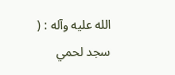الله عليه وآله : ( سجد لحمي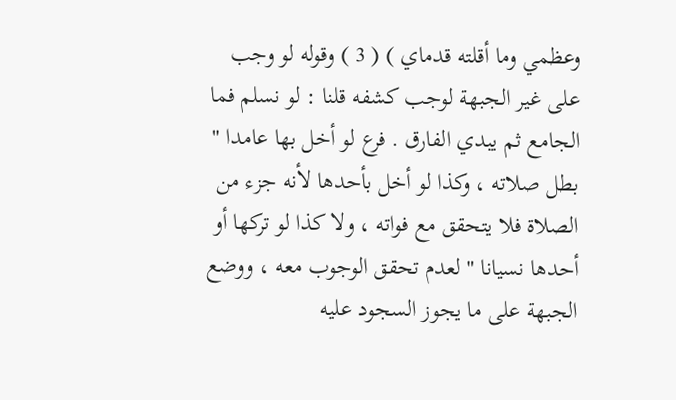وعظمي وما أقلته قدماي ) ( 3 ) وقوله لو وجب على غير الجبهة لوجب كشفه قلنا : لو نسلم فما الجامع ثم يبدي الفارق . فرع لو أخل بها عامدا " بطل صلاته ، وكذا لو أخل بأحدها لأنه جزء من الصلاة فلا يتحقق مع فواته ، ولا كذا لو تركها أو أحدها نسيانا " لعدم تحقق الوجوب معه ، ووضع الجبهة على ما يجوز السجود عليه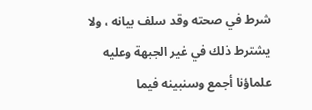شرط في صحته وقد سلف بيانه ، ولا يشترط ذلك في غير الجبهة وعليه علماؤنا أجمع وسنبينه فيما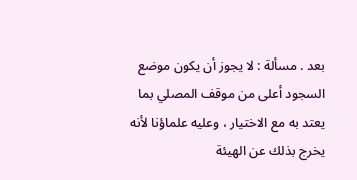بعد . مسألة : لا يجوز أن يكون موضع السجود أعلى من موقف المصلي بما يعتد به مع الاختيار ، وعليه علماؤنا لأنه يخرج بذلك عن الهيئة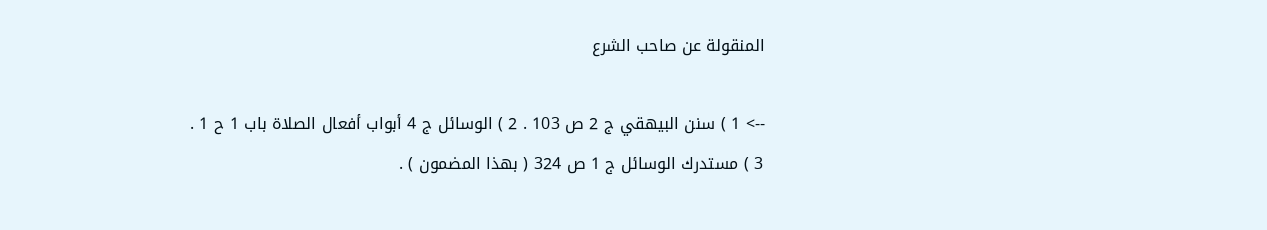المنقولة عن صاحب الشرع

--> 1 ) سنن البيهقي ج 2 ص 103 . 2 ) الوسائل ج 4 أبواب أفعال الصلاة باب 1 ح 1 . 3 ) مستدرك الوسائل ج 1 ص 324 ( بهذا المضمون ) .